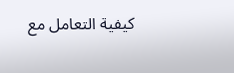كيفية التعامل مع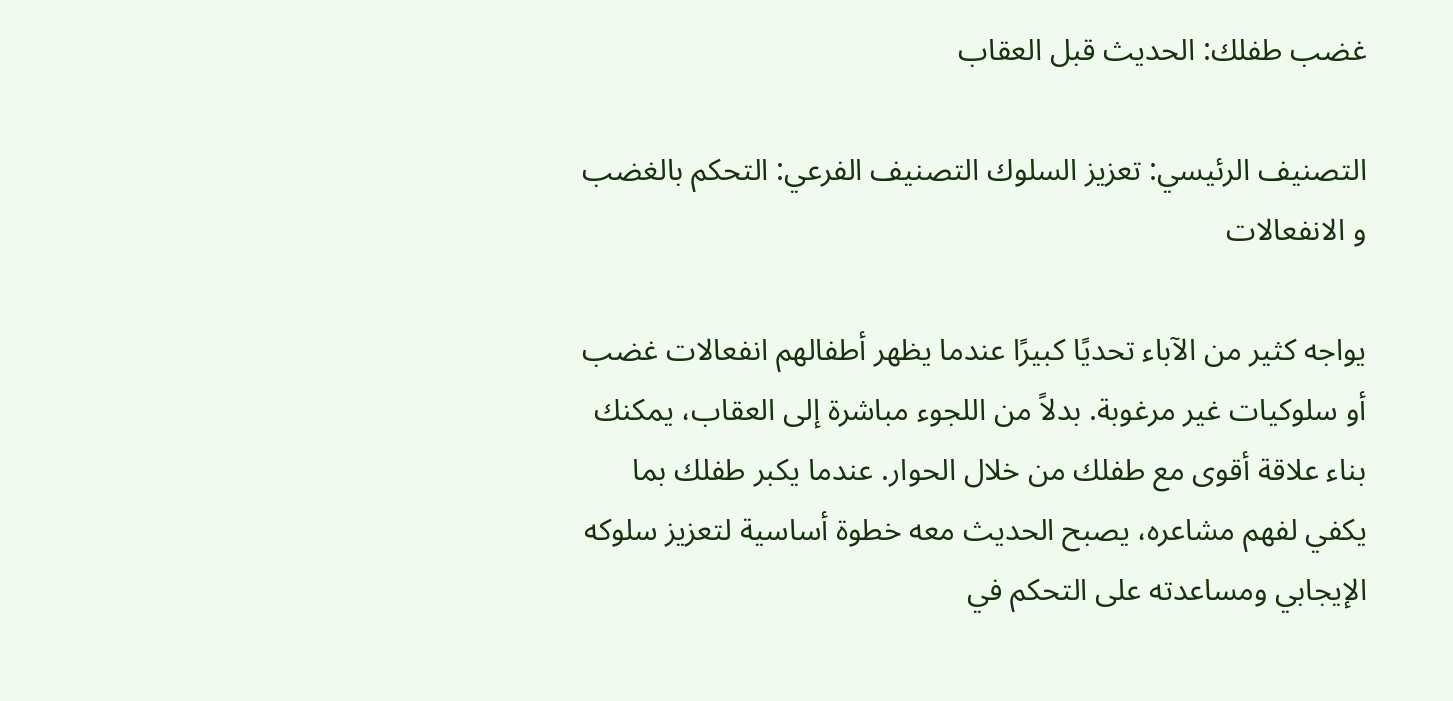غضب طفلك: الحديث قبل العقاب

التصنيف الرئيسي: تعزيز السلوك التصنيف الفرعي: التحكم بالغضب و الانفعالات

يواجه كثير من الآباء تحديًا كبيرًا عندما يظهر أطفالهم انفعالات غضب أو سلوكيات غير مرغوبة. بدلاً من اللجوء مباشرة إلى العقاب، يمكنك بناء علاقة أقوى مع طفلك من خلال الحوار. عندما يكبر طفلك بما يكفي لفهم مشاعره، يصبح الحديث معه خطوة أساسية لتعزيز سلوكه الإيجابي ومساعدته على التحكم في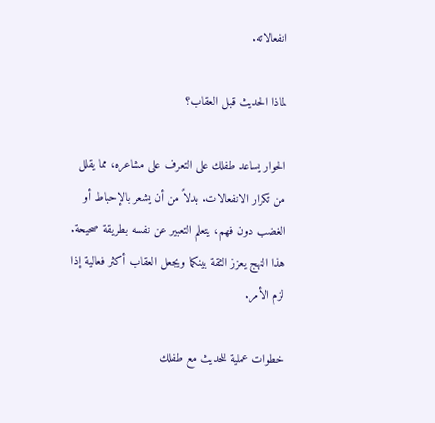انفعالاته.

لماذا الحديث قبل العقاب؟

الحوار يساعد طفلك على التعرف على مشاعره، مما يقلل من تكرار الانفعالات. بدلاً من أن يشعر بالإحباط أو الغضب دون فهم، يتعلم التعبير عن نفسه بطريقة صحيحة. هذا النهج يعزز الثقة بينكما ويجعل العقاب أكثر فعالية إذا لزم الأمر.

خطوات عملية للحديث مع طفلك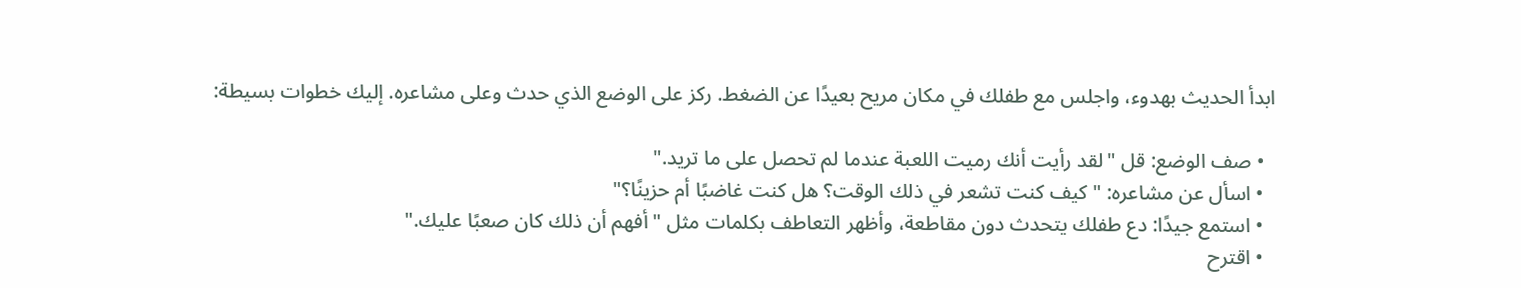ابدأ الحديث بهدوء، واجلس مع طفلك في مكان مريح بعيدًا عن الضغط. ركز على الوضع الذي حدث وعلى مشاعره. إليك خطوات بسيطة:

  • صف الوضع: قل "لقد رأيت أنك رميت اللعبة عندما لم تحصل على ما تريد."
  • اسأل عن مشاعره: "كيف كنت تشعر في ذلك الوقت؟ هل كنت غاضبًا أم حزينًا؟"
  • استمع جيدًا: دع طفلك يتحدث دون مقاطعة، وأظهر التعاطف بكلمات مثل "أفهم أن ذلك كان صعبًا عليك."
  • اقترح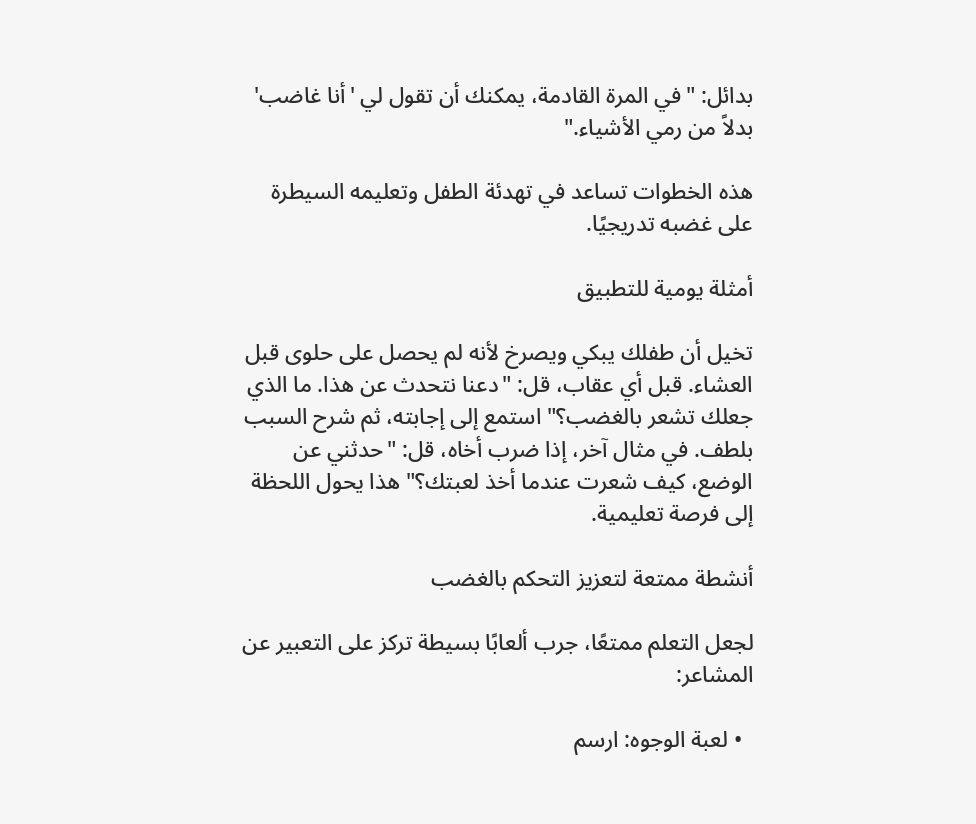بدائل: "في المرة القادمة، يمكنك أن تقول لي 'أنا غاضب' بدلاً من رمي الأشياء."

هذه الخطوات تساعد في تهدئة الطفل وتعليمه السيطرة على غضبه تدريجيًا.

أمثلة يومية للتطبيق

تخيل أن طفلك يبكي ويصرخ لأنه لم يحصل على حلوى قبل العشاء. قبل أي عقاب، قل: "دعنا نتحدث عن هذا. ما الذي جعلك تشعر بالغضب؟" استمع إلى إجابته، ثم شرح السبب بلطف. في مثال آخر، إذا ضرب أخاه، قل: "حدثني عن الوضع، كيف شعرت عندما أخذ لعبتك؟" هذا يحول اللحظة إلى فرصة تعليمية.

أنشطة ممتعة لتعزيز التحكم بالغضب

لجعل التعلم ممتعًا، جرب ألعابًا بسيطة تركز على التعبير عن المشاعر:

  • لعبة الوجوه: ارسم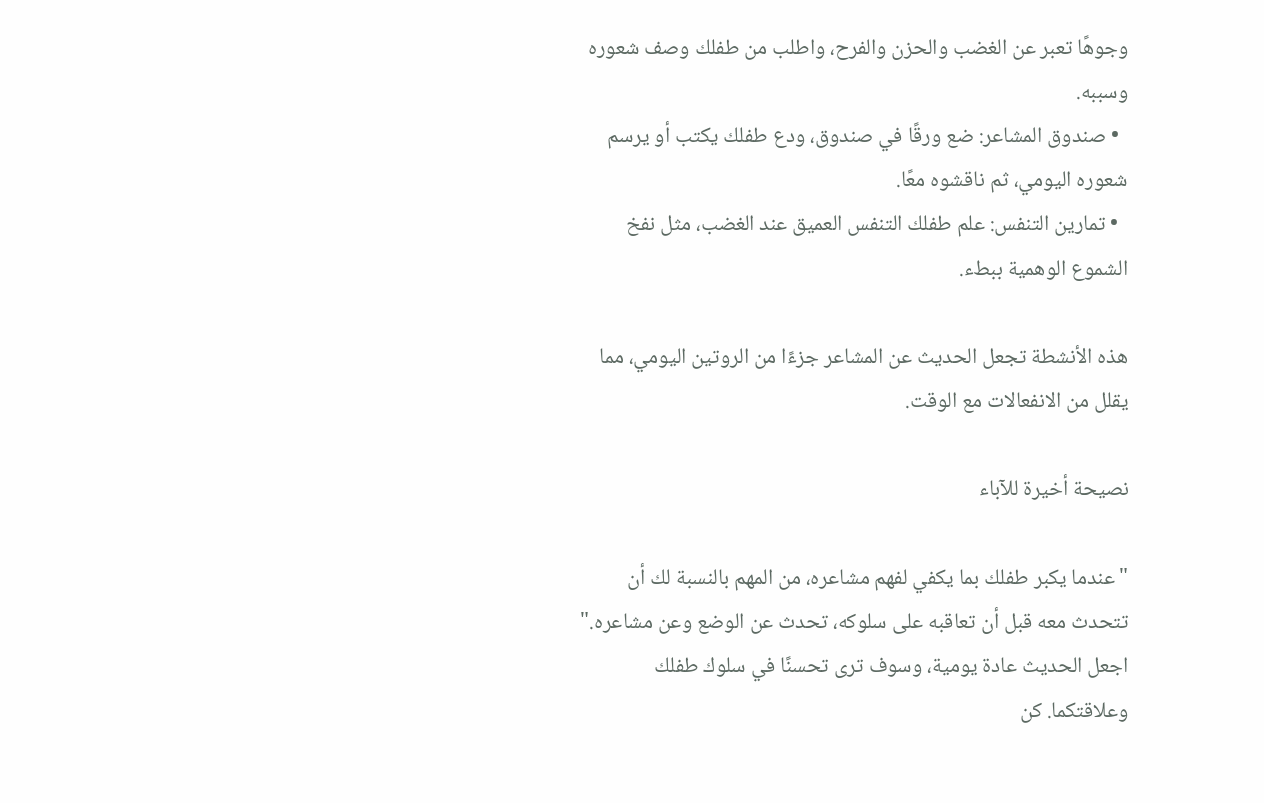وجوهًا تعبر عن الغضب والحزن والفرح، واطلب من طفلك وصف شعوره وسببه.
  • صندوق المشاعر: ضع ورقًا في صندوق، ودع طفلك يكتب أو يرسم شعوره اليومي، ثم ناقشوه معًا.
  • تمارين التنفس: علم طفلك التنفس العميق عند الغضب، مثل نفخ الشموع الوهمية ببطء.

هذه الأنشطة تجعل الحديث عن المشاعر جزءًا من الروتين اليومي، مما يقلل من الانفعالات مع الوقت.

نصيحة أخيرة للآباء

"عندما يكبر طفلك بما يكفي لفهم مشاعره، من المهم بالنسبة لك أن تتحدث معه قبل أن تعاقبه على سلوكه، تحدث عن الوضع وعن مشاعره." اجعل الحديث عادة يومية، وسوف ترى تحسنًا في سلوك طفلك وعلاقتكما. كن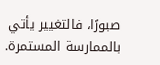صبورًا، فالتغيير يأتي بالممارسة المستمرة.